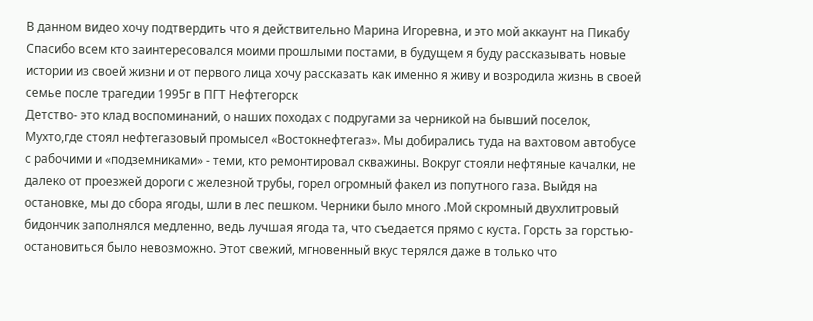В данном видео хочу подтвердить что я действительно Марина Игоревна, и это мой аккаунт на Пикабу
Спасибо всем кто заинтересовался моими прошлыми постами, в будущем я буду рассказывать новые истории из своей жизни и от первого лица хочу рассказать как именно я живу и возродила жизнь в своей семье после трагедии 1995г в ПГТ Нефтегорск
Детство- это клад воспоминаний, о наших походах с подругами за черникой на бывший поселок, Мухто,где стоял нефтегазовый промысел «Востокнефтегаз». Мы добирались туда на вахтовом автобусе с рабочими и «подземниками» - теми, кто ремонтировал скважины. Вокруг стояли нефтяные качалки, не далеко от проезжей дороги с железной трубы, горел огромный факел из попутного газа. Выйдя на остановке, мы до сбора ягоды, шли в лес пешком. Черники было много .Мой скромный двухлитровый бидончик заполнялся медленно, ведь лучшая ягода та, что съедается прямо с куста. Горсть за горстью- остановиться было невозможно. Этот свежий, мгновенный вкус терялся даже в только что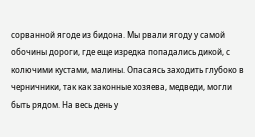сорванной ягоде из бидона. Мы рвали ягоду у самой обочины дороги, где еще изредка попадались дикой, с колючими кустами, малины. Опасаясь заходить глубоко в черничники, так как законные хозяева, медведи, могли быть рядом. На весь день у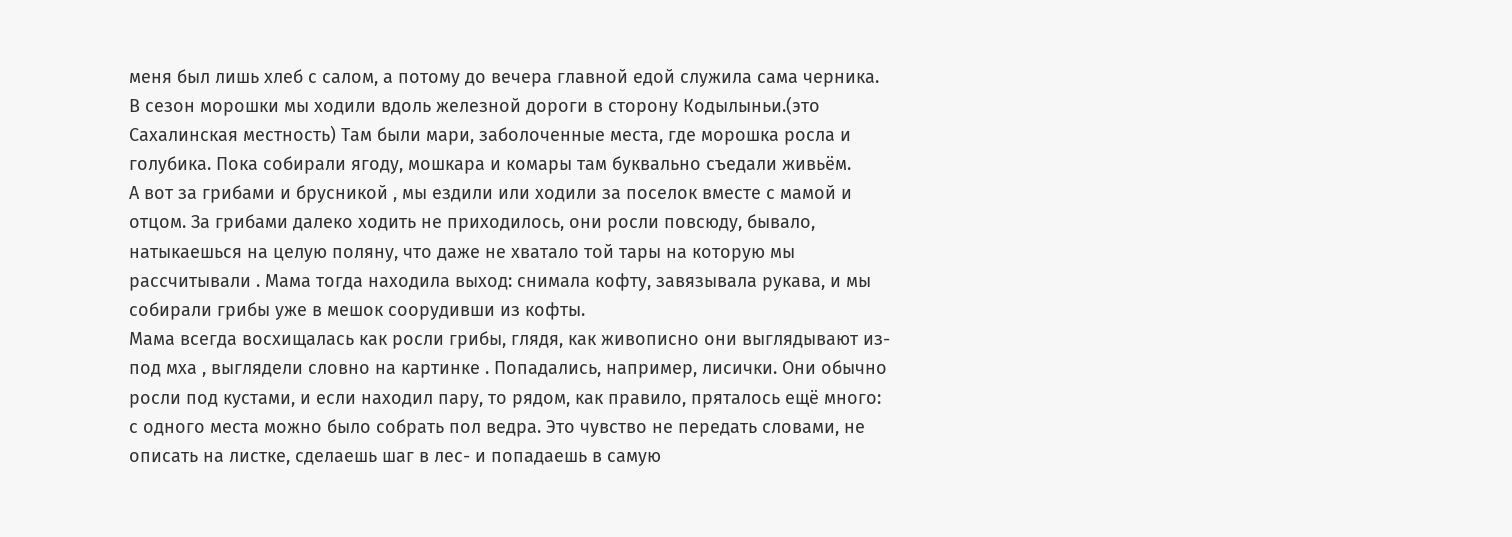меня был лишь хлеб с салом, а потому до вечера главной едой служила сама черника.
В сезон морошки мы ходили вдоль железной дороги в сторону Кодылыньи.(это Сахалинская местность) Там были мари, заболоченные места, где морошка росла и голубика. Пока собирали ягоду, мошкара и комары там буквально съедали живьём.
А вот за грибами и брусникой , мы ездили или ходили за поселок вместе с мамой и отцом. За грибами далеко ходить не приходилось, они росли повсюду, бывало, натыкаешься на целую поляну, что даже не хватало той тары на которую мы рассчитывали . Мама тогда находила выход: снимала кофту, завязывала рукава, и мы собирали грибы уже в мешок соорудивши из кофты.
Мама всегда восхищалась как росли грибы, глядя, как живописно они выглядывают из-под мха , выглядели словно на картинке . Попадались, например, лисички. Они обычно росли под кустами, и если находил пару, то рядом, как правило, пряталось ещё много: с одного места можно было собрать пол ведра. Это чувство не передать словами, не описать на листке, сделаешь шаг в лес- и попадаешь в самую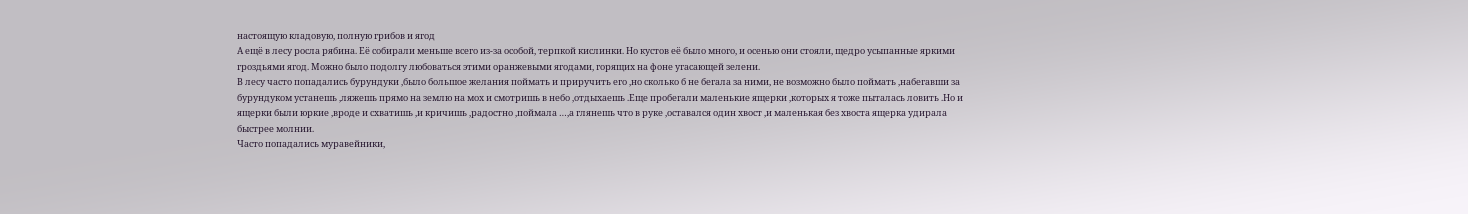настоящую кладовую, полную грибов и ягод
А ещё в лесу росла рябина. Её собирали меньше всего из-за особой, терпкой кислинки. Но кустов её было много, и осенью они стояли, щедро усыпанные яркими гроздьями ягод. Можно было подолгу любоваться этими оранжевыми ягодами, горящих на фоне угасающей зелени.
В лесу часто попадались бурундуки ,было большое желания поймать и приручить его ,но сколько б не бегала за ними, не возможно было поймать ,набегавши за бурундуком устанешь ,ляжешь прямо на землю на мох и смотришь в небо ,отдыхаешь .Еще пробегали маленькие ящерки ,которых я тоже пыталась ловить .Но и ящерки были юркие ,вроде и схватишь ,и кричишь ,радостно ,поймала …,а глянешь что в руке ,оставался один хвост ,и маленькая без хвоста ящерка удирала быстрее молнии.
Часто попадались муравейники,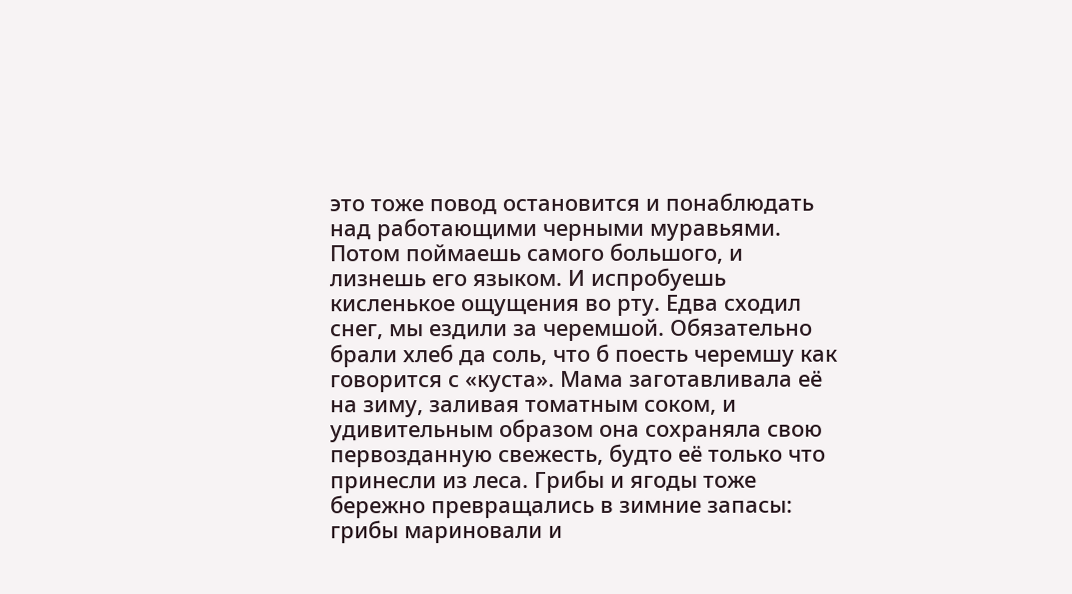это тоже повод остановится и понаблюдать над работающими черными муравьями. Потом поймаешь самого большого, и лизнешь его языком. И испробуешь кисленькое ощущения во рту. Едва сходил снег, мы ездили за черемшой. Обязательно брали хлеб да соль, что б поесть черемшу как говорится с «куста». Мама заготавливала её на зиму, заливая томатным соком, и удивительным образом она сохраняла свою первозданную свежесть, будто её только что принесли из леса. Грибы и ягоды тоже бережно превращались в зимние запасы: грибы мариновали и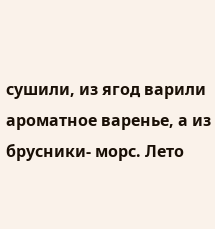сушили, из ягод варили ароматное варенье, а из брусники- морс. Лето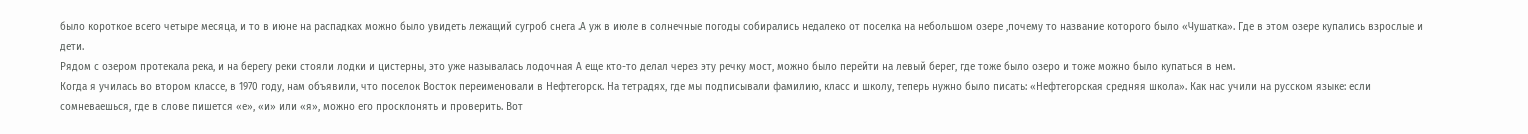было короткое всего четыре месяца, и то в июне на распадках можно было увидеть лежащий сугроб снега .А уж в июле в солнечные погоды собирались недалеко от поселка на небольшом озере ,почему то название которого было «Чушатка». Где в этом озере купались взрослые и дети.
Рядом с озером протекала река, и на берегу реки стояли лодки и цистерны, это уже называлась лодочная А еще кто-то делал через эту речку мост, можно было перейти на левый берег, где тоже было озеро и тоже можно было купаться в нем.
Когда я училась во втором классе, в 1970 году, нам объявили, что поселок Восток переименовали в Нефтегорск. На тетрадях, где мы подписывали фамилию, класс и школу, теперь нужно было писать: «Нефтегорская средняя школа». Как нас учили на русском языке: если сомневаешься, где в слове пишется «е», «и» или «я», можно его просклонять и проверить. Вот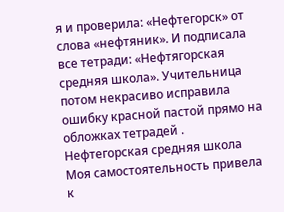я и проверила: «Нефтегорск» от слова «нефтяник». И подписала все тетради: «Нефтягорская средняя школа». Учительница потом некрасиво исправила ошибку красной пастой прямо на обложках тетрадей .
Нефтегорская средняя школа
Моя самостоятельность привела к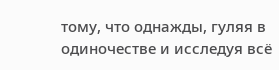тому, что однажды, гуляя в одиночестве и исследуя всё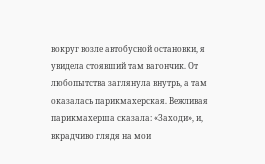вокруг возле автобусной остановки, я увидела стоявший там вагончик. От любопытства заглянула внутрь, а там оказалась парикмахерская. Вежливая парикмахерша сказала: «Заходи», и, вкрадчиво глядя на мои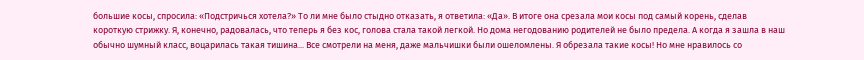большие косы, спросила: «Подстричься хотела?» То ли мне было стыдно отказать, я ответила: «Да». В итоге она срезала мои косы под самый корень, сделав короткую стрижку. Я, конечно, радовалась, что теперь я без кос, голова стала такой легкой. Но дома негодованию родителей не было предела. А когда я зашла в наш обычно шумный класс, воцарилась такая тишина... Все смотрели на меня, даже мальчишки были ошеломлены. Я обрезала такие косы! Но мне нравилось со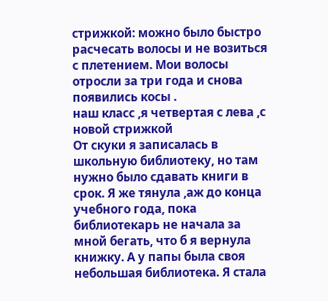стрижкой: можно было быстро расчесать волосы и не возиться с плетением. Мои волосы отросли за три года и снова появились косы .
наш класс ,я четвертая с лева ,с новой стрижкой
От скуки я записалась в школьную библиотеку, но там нужно было сдавать книги в срок. Я же тянула ,аж до конца учебного года, пока библиотекарь не начала за мной бегать, что б я вернула книжку. А у папы была своя небольшая библиотека. Я стала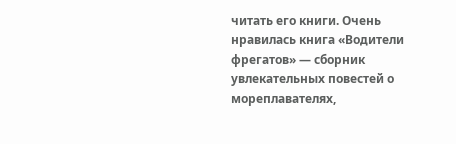читать его книги. Очень нравилась книга «Водители фрегатов» — сборник увлекательных повестей о мореплавателях,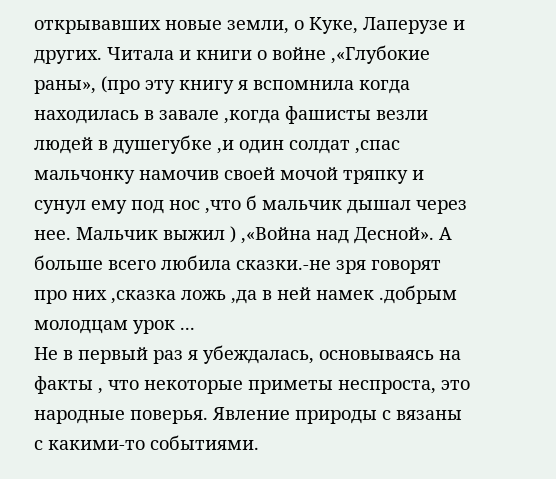открывавших новые земли, о Куке, Лаперузе и других. Читала и книги о войне ,«Глубокие раны», (про эту книгу я вспомнила когда находилась в завале ,когда фашисты везли людей в душегубке ,и один солдат ,спас мальчонку намочив своей мочой тряпку и сунул ему под нос ,что б мальчик дышал через нее. Мальчик выжил ) ,«Война над Десной». А больше всего любила сказки.-не зря говорят про них ,сказка ложь ,да в ней намек .добрым молодцам урок ...
Не в первый раз я убеждалась, основываясь на факты , что некоторые приметы неспроста, это народные поверья. Явление природы с вязаны с какими-то событиями.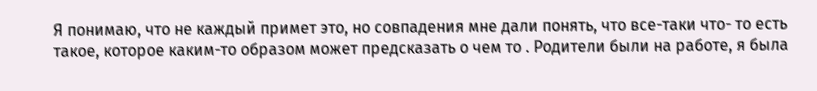Я понимаю, что не каждый примет это, но совпадения мне дали понять, что все-таки что- то есть такое, которое каким-то образом может предсказать о чем то . Родители были на работе, я была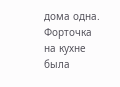дома одна. Форточка на кухне была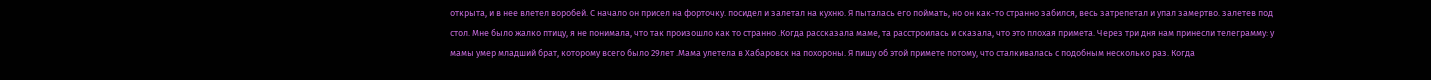открыта, и в нее влетел воробей. С начало он присел на форточку. посидел и залетал на кухню. Я пыталась его поймать, но он как-то странно забился, весь затрепетал и упал замертво. залетев под стол. Мне было жалко птицу, я не понимала, что так произошло как то странно .Когда рассказала маме, та расстроилась и сказала, что это плохая примета. Через три дня нам принесли телеграмму: у мамы умер младший брат, которому всего было 29лет .Мама улетела в Хабаровск на похороны. Я пишу об этой примете потому, что сталкивалась с подобным несколько раз. Когда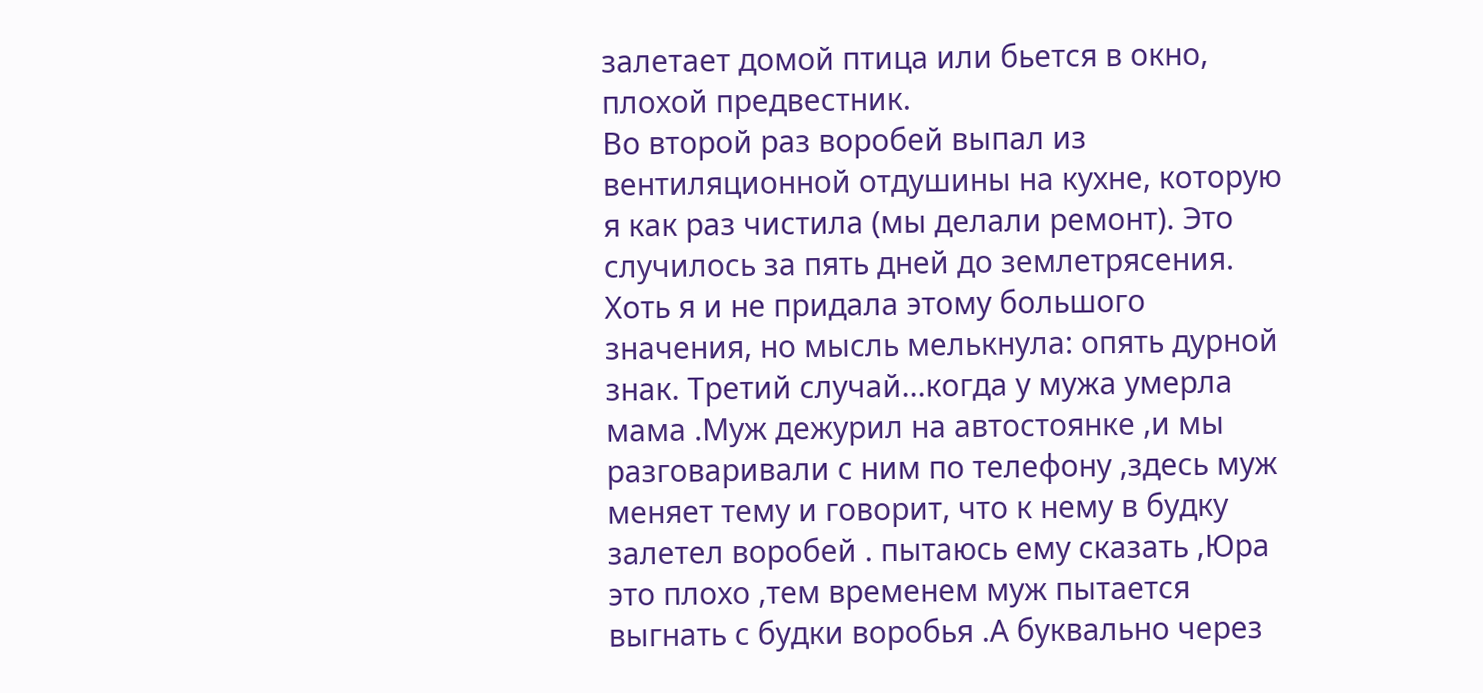залетает домой птица или бьется в окно, плохой предвестник.
Во второй раз воробей выпал из вентиляционной отдушины на кухне, которую я как раз чистила (мы делали ремонт). Это случилось за пять дней до землетрясения. Хоть я и не придала этому большого значения, но мысль мелькнула: опять дурной знак. Третий случай...когда у мужа умерла мама .Муж дежурил на автостоянке ,и мы разговаривали с ним по телефону ,здесь муж меняет тему и говорит, что к нему в будку залетел воробей . пытаюсь ему сказать ,Юра это плохо ,тем временем муж пытается выгнать с будки воробья .А буквально через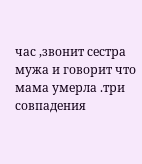час ,звонит сестра мужа и говорит что мама умерла .три совпадения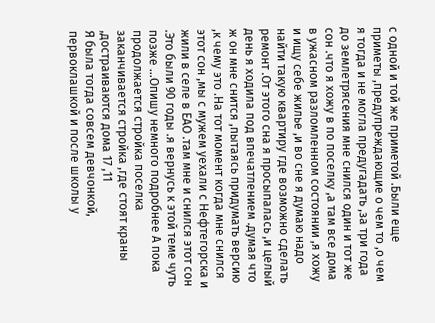с одной и той же приметой .Были еще приметы ,предупреждающие о чем то ,о чем я тогда и не могла предугадать ,за три года до землетрясения мне снился один и тот же сон .что я хожу в по поселку ,а там все дома в ужасном разломленном состоянии ,я хожу и ищу себе жилье ,и во сне я думаю надо найти такую квартиру где возможно сделать ремонт .От этого сна я просыпалась ,и целый день я ходила под впечатлением .думая что ж он мне снится ,пытаясь придумать версию ,к чему это .На тот момент когда мне снился этот сон ,мы с мужем уехали с Нефтегорска и жили в селе в ЕАО .там мне и снился этот сон .Это были 90 годы .я вернусь к этой теме чуть позже ...Опишу немного подробнее А пока продолжается стройка поселка
заканчивается стройка ,где стоят краны ,достраиваются дома 17 ,11
Я была тогда совсем девчонкой, первоклашкой и после школы у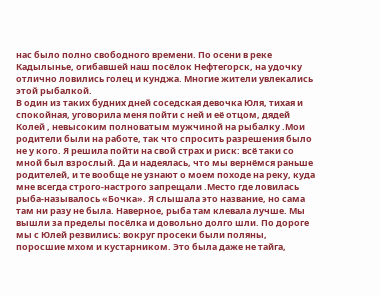нас было полно свободного времени. По осени в реке Кадылынье, огибавшей наш посёлок Нефтегорск, на удочку отлично ловились голец и кунджа. Многие жители увлекались этой рыбалкой.
В один из таких будних дней соседская девочка Юля, тихая и спокойная, уговорила меня пойти с ней и её отцом, дядей Колей , невысоким полноватым мужчиной на рыбалку .Мои родители были на работе, так что спросить разрешения было не у кого. Я решила пойти на свой страх и риск: всё таки со мной был взрослый. Да и надеялась, что мы вернёмся раньше родителей, и те вообще не узнают о моем походе на реку, куда мне всегда строго-настрого запрещали .Место где ловилась рыба-называлось «Бочка». Я слышала это название, но сама там ни разу не была. Наверное, рыба там клевала лучше. Мы вышли за пределы посёлка и довольно долго шли. По дороге мы с Юлей резвились: вокруг просеки были поляны, поросшие мхом и кустарником. Это была даже не тайга,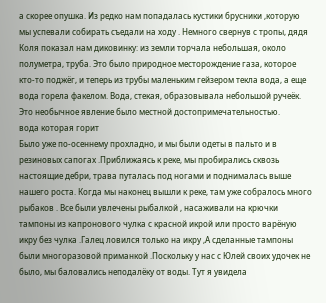а скорее опушка. Из редко нам попадалась кустики брусники ,которую мы успевали собирать съедали на ходу . Немного свернув с тропы, дядя Коля показал нам диковинку: из земли торчала небольшая, около полуметра, труба. Это было природное месторождение газа, которое кто-то поджёг, и теперь из трубы маленьким гейзером текла вода, а еще вода горела факелом. Вода, стекая, образовывала небольшой ручеёк. Это необычное явление было местной достопримечательностью.
вода которая горит
Было уже по-осеннему прохладно, и мы были одеты в пальто и в резиновых сапогах .Приближаясь к реке, мы пробирались сквозь настоящие дебри, трава путалась под ногами и поднималась выше нашего роста. Когда мы наконец вышли к реке, там уже собралось много рыбаков . Все были увлечены рыбалкой , насаживали на крючки тампоны из капронового чулка с красной икрой или просто варёную икру без чулка .Галец ловился только на икру ,А сделанные тампоны были многоразовой приманкой .Поскольку у нас с Юлей своих удочек не было, мы баловались неподалёку от воды. Тут я увидела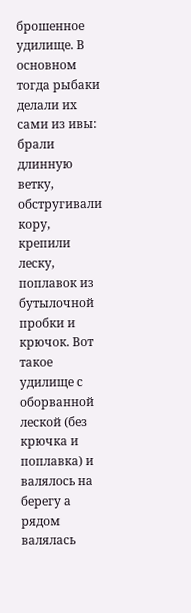брошенное удилище. В основном тогда рыбаки делали их сами из ивы: брали длинную ветку, обстругивали кору, крепили леску, поплавок из бутылочной пробки и крючок. Вот такое удилище с оборванной леской (без крючка и поплавка) и валялось на берегу а рядом валялась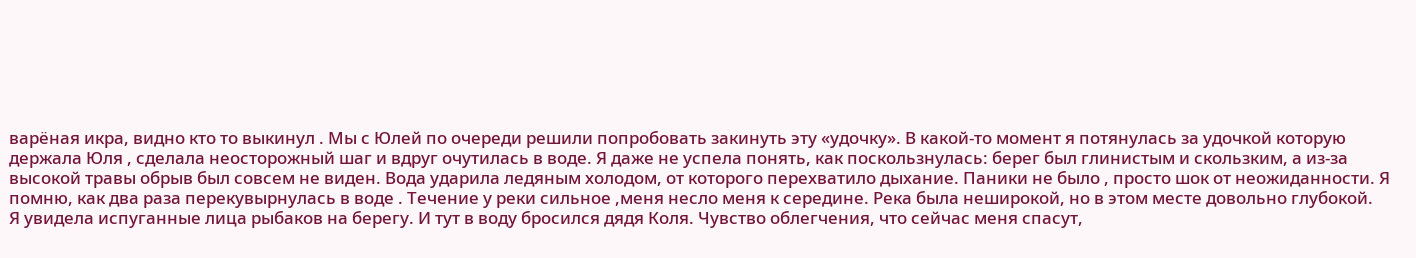варёная икра, видно кто то выкинул . Мы с Юлей по очереди решили попробовать закинуть эту «удочку». В какой-то момент я потянулась за удочкой которую держала Юля , сделала неосторожный шаг и вдруг очутилась в воде. Я даже не успела понять, как поскользнулась: берег был глинистым и скользким, а из-за высокой травы обрыв был совсем не виден. Вода ударила ледяным холодом, от которого перехватило дыхание. Паники не было , просто шок от неожиданности. Я помню, как два раза перекувырнулась в воде . Течение у реки сильное ,меня несло меня к середине. Река была неширокой, но в этом месте довольно глубокой.
Я увидела испуганные лица рыбаков на берегу. И тут в воду бросился дядя Коля. Чувство облегчения, что сейчас меня спасут,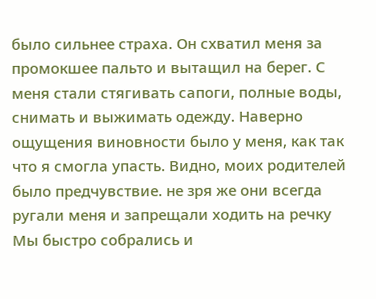было сильнее страха. Он схватил меня за промокшее пальто и вытащил на берег. С меня стали стягивать сапоги, полные воды, снимать и выжимать одежду. Наверно ощущения виновности было у меня, как так что я смогла упасть. Видно, моих родителей было предчувствие. не зря же они всегда ругали меня и запрещали ходить на речку Мы быстро собрались и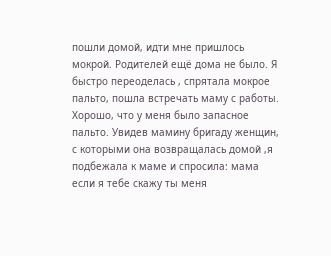пошли домой, идти мне пришлось мокрой. Родителей ещё дома не было. Я быстро переоделась , спрятала мокрое пальто, пошла встречать маму с работы. Хорошо, что у меня было запасное пальто. Увидев мамину бригаду женщин, с которыми она возвращалась домой ,я подбежала к маме и спросила: мама если я тебе скажу ты меня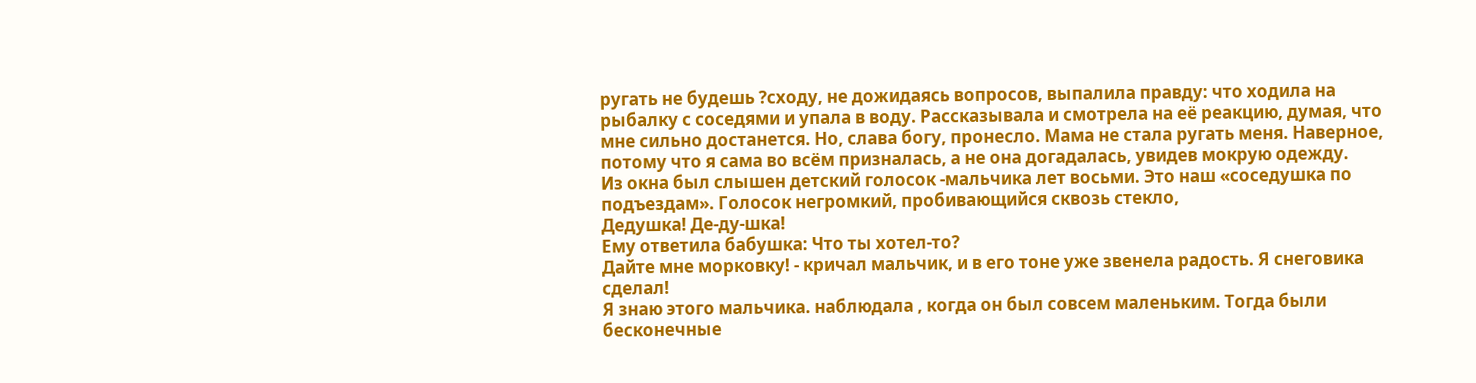ругать не будешь ?сходу, не дожидаясь вопросов, выпалила правду: что ходила на рыбалку с соседями и упала в воду. Рассказывала и смотрела на её реакцию, думая, что мне сильно достанется. Но, слава богу, пронесло. Мама не стала ругать меня. Наверное, потому что я сама во всём призналась, а не она догадалась, увидев мокрую одежду.
Из окна был слышен детский голосок -мальчика лет восьми. Это наш «соседушка по подъездам». Голосок негромкий, пробивающийся сквозь стекло,
Дедушка! Де-ду-шка!
Ему ответила бабушка: Что ты хотел-то?
Дайте мне морковку! - кричал мальчик, и в его тоне уже звенела радость. Я снеговика сделал!
Я знаю этого мальчика. наблюдала , когда он был совсем маленьким. Тогда были бесконечные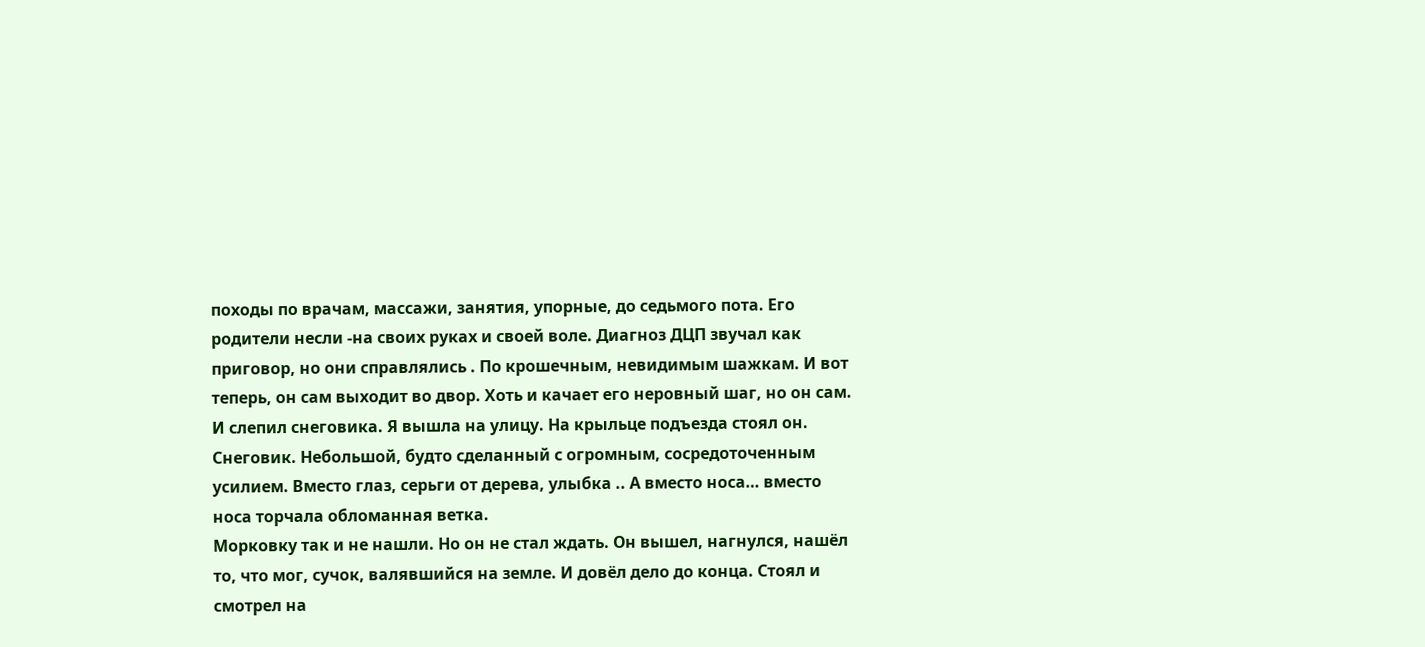походы по врачам, массажи, занятия, упорные, до седьмого пота. Его родители несли -на своих руках и своей воле. Диагноз ДЦП звучал как приговор, но они справлялись . По крошечным, невидимым шажкам. И вот теперь, он сам выходит во двор. Хоть и качает его неровный шаг, но он сам. И слепил снеговика. Я вышла на улицу. На крыльце подъезда стоял он. Снеговик. Небольшой, будто сделанный с огромным, сосредоточенным усилием. Вместо глаз, серьги от дерева, улыбка .. А вместо носа… вместо носа торчала обломанная ветка.
Морковку так и не нашли. Но он не стал ждать. Он вышел, нагнулся, нашёл то, что мог, сучок, валявшийся на земле. И довёл дело до конца. Стоял и смотрел на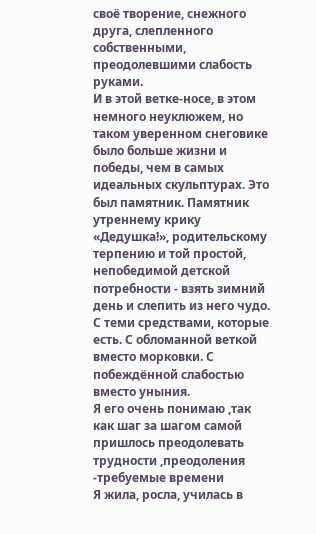своё творение, снежного друга, слепленного собственными, преодолевшими слабость руками.
И в этой ветке-носе, в этом немного неуклюжем, но таком уверенном снеговике было больше жизни и победы, чем в самых идеальных скульптурах. Это был памятник. Памятник утреннему крику «Дедушка!», родительскому терпению и той простой, непобедимой детской потребности - взять зимний день и слепить из него чудо. С теми средствами, которые есть. С обломанной веткой вместо морковки. С побеждённой слабостью вместо уныния.
Я его очень понимаю ,так как шаг за шагом самой пришлось преодолевать трудности ,преодоления -требуемые времени
Я жила, росла, училась в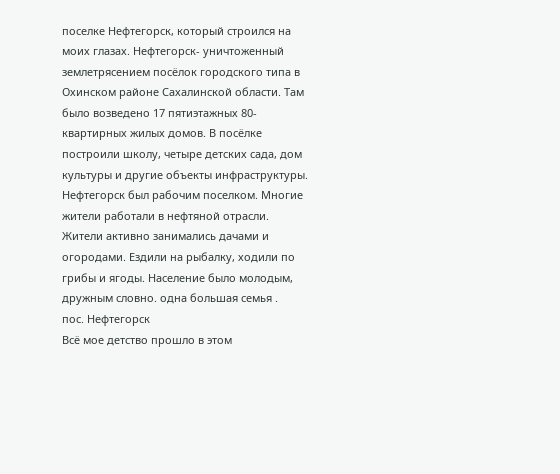поселке Нефтегорск, который строился на моих глазах. Нефтегорск- уничтоженный землетрясением посёлок городского типа в Охинском районе Сахалинской области. Там было возведено 17 пятиэтажных 80-квартирных жилых домов. В посёлке построили школу, четыре детских сада, дом культуры и другие объекты инфраструктуры. Нефтегорск был рабочим поселком. Многие жители работали в нефтяной отрасли. Жители активно занимались дачами и огородами. Ездили на рыбалку, ходили по грибы и ягоды. Население было молодым, дружным словно. одна большая семья .
пос. Нефтегорск
Всё мое детство прошло в этом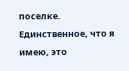поселке. Единственное, что я имею, это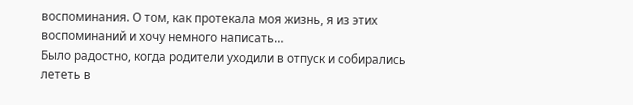воспоминания. О том, как протекала моя жизнь, я из этих воспоминаний и хочу немного написать…
Было радостно, когда родители уходили в отпуск и собирались лететь в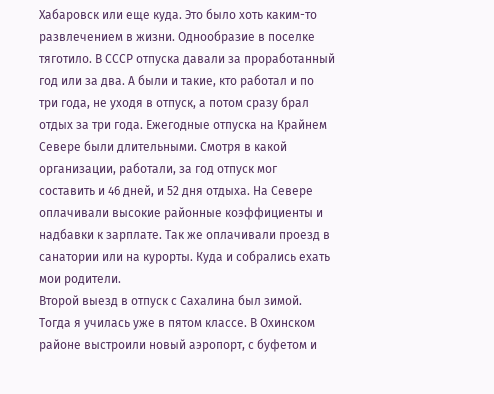Хабаровск или еще куда. Это было хоть каким-то развлечением в жизни. Однообразие в поселке тяготило. В СССР отпуска давали за проработанный год или за два. А были и такие, кто работал и по три года, не уходя в отпуск, а потом сразу брал отдых за три года. Ежегодные отпуска на Крайнем Севере были длительными. Смотря в какой организации, работали, за год отпуск мог составить и 46 дней, и 52 дня отдыха. На Севере оплачивали высокие районные коэффициенты и надбавки к зарплате. Так же оплачивали проезд в санатории или на курорты. Куда и собрались ехать мои родители.
Второй выезд в отпуск с Сахалина был зимой. Тогда я училась уже в пятом классе. В Охинском районе выстроили новый аэропорт, с буфетом и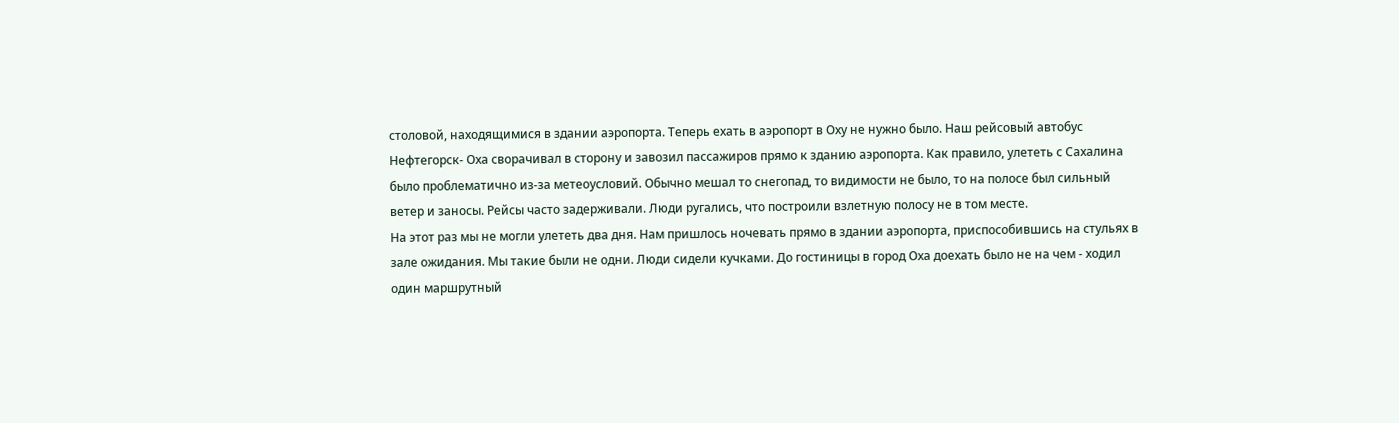столовой, находящимися в здании аэропорта. Теперь ехать в аэропорт в Оху не нужно было. Наш рейсовый автобус Нефтегорск- Оха сворачивал в сторону и завозил пассажиров прямо к зданию аэропорта. Как правило, улететь с Сахалина было проблематично из-за метеоусловий. Обычно мешал то снегопад, то видимости не было, то на полосе был сильный ветер и заносы. Рейсы часто задерживали. Люди ругались, что построили взлетную полосу не в том месте.
На этот раз мы не могли улететь два дня. Нам пришлось ночевать прямо в здании аэропорта, приспособившись на стульях в зале ожидания. Мы такие были не одни. Люди сидели кучками. До гостиницы в город Оха доехать было не на чем - ходил один маршрутный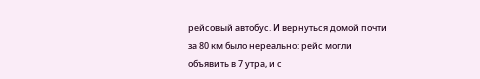рейсовый автобус. И вернуться домой почти за 80 км было нереально: рейс могли объявить в 7 утра, и с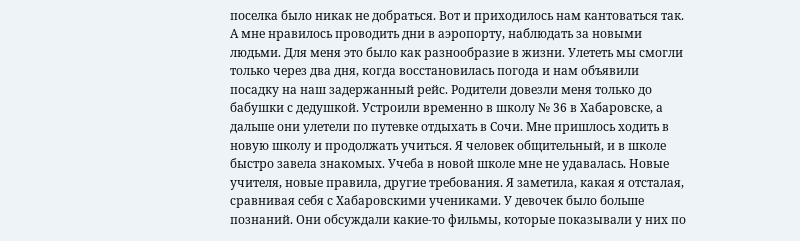поселка было никак не добраться. Вот и приходилось нам кантоваться так. А мне нравилось проводить дни в аэропорту, наблюдать за новыми людьми. Для меня это было как разнообразие в жизни. Улететь мы смогли только через два дня, когда восстановилась погода и нам объявили посадку на наш задержанный рейс. Родители довезли меня только до бабушки с дедушкой. Устроили временно в школу № 36 в Хабаровске, а дальше они улетели по путевке отдыхать в Сочи. Мне пришлось ходить в новую школу и продолжать учиться. Я человек общительный, и в школе быстро завела знакомых. Учеба в новой школе мне не удавалась. Новые учителя, новые правила, другие требования. Я заметила, какая я отсталая, сравнивая себя с Хабаровскими учениками. У девочек было больше познаний. Они обсуждали какие-то фильмы, которые показывали у них по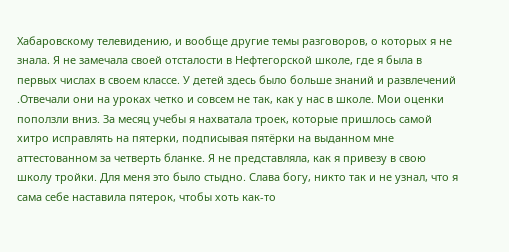Хабаровскому телевидению, и вообще другие темы разговоров, о которых я не знала. Я не замечала своей отсталости в Нефтегорской школе, где я была в первых числах в своем классе. У детей здесь было больше знаний и развлечений .Отвечали они на уроках четко и совсем не так, как у нас в школе. Мои оценки поползли вниз. За месяц учебы я нахватала троек, которые пришлось самой хитро исправлять на пятерки, подписывая пятёрки на выданном мне аттестованном за четверть бланке. Я не представляла, как я привезу в свою школу тройки. Для меня это было стыдно. Слава богу, никто так и не узнал, что я сама себе наставила пятерок, чтобы хоть как-то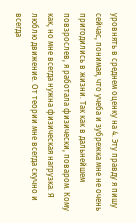уровнять в среднем оценку на 4. Эту правду я пишу сейчас, понимая, что учеба и зубрежка мне не очень пригодились в жизни. Так как в дальнейшем повзрослев, я работала физически, поваром. Кому как, но мне всегда нужна физическая нагрузка. Я люблю движение. От теории мне всегда скучно и всегда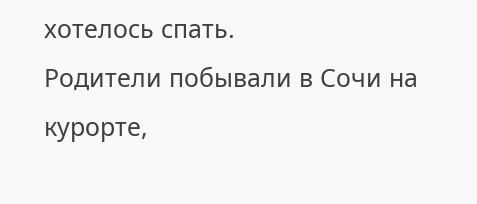хотелось спать.
Родители побывали в Сочи на курорте,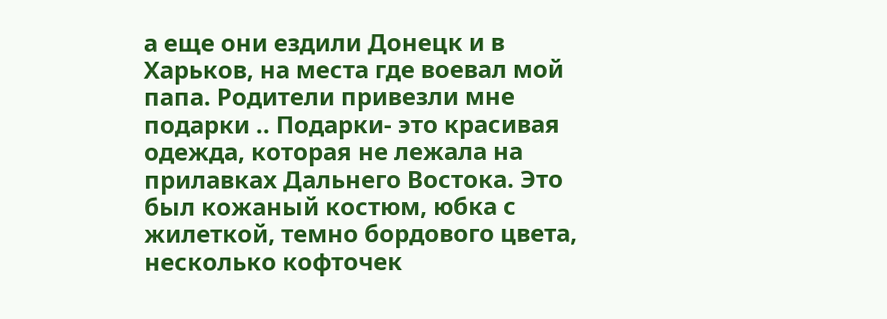а еще они ездили Донецк и в Харьков, на места где воевал мой папа. Родители привезли мне подарки .. Подарки- это красивая одежда, которая не лежала на прилавках Дальнего Востока. Это был кожаный костюм, юбка с жилеткой, темно бордового цвета, несколько кофточек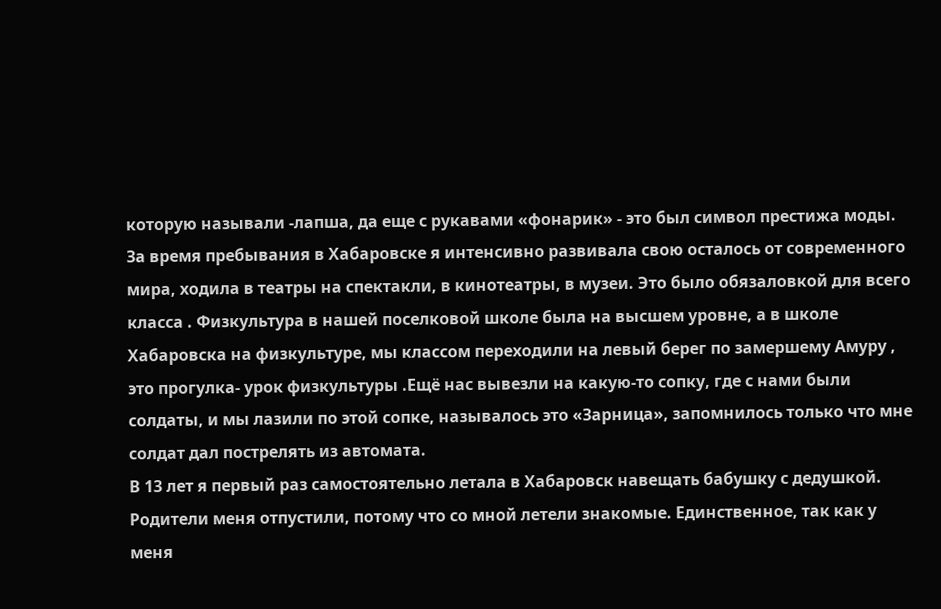которую называли -лапша, да еще с рукавами «фонарик» - это был символ престижа моды. За время пребывания в Хабаровске я интенсивно развивала свою осталось от современного мира, ходила в театры на спектакли, в кинотеатры, в музеи. Это было обязаловкой для всего класса . Физкультура в нашей поселковой школе была на высшем уровне, а в школе Хабаровска на физкультуре, мы классом переходили на левый берег по замершему Амуру , это прогулка- урок физкультуры .Ещё нас вывезли на какую-то сопку, где с нами были солдаты, и мы лазили по этой сопке, называлось это «Зарница», запомнилось только что мне солдат дал пострелять из автомата.
В 13 лет я первый раз самостоятельно летала в Хабаровск навещать бабушку с дедушкой. Родители меня отпустили, потому что со мной летели знакомые. Единственное, так как у меня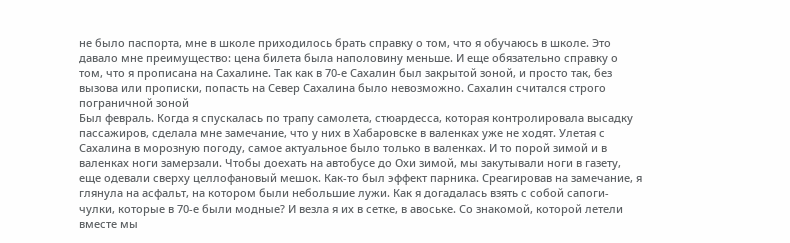не было паспорта, мне в школе приходилось брать справку о том, что я обучаюсь в школе. Это давало мне преимущество: цена билета была наполовину меньше. И еще обязательно справку о том, что я прописана на Сахалине. Так как в 70-е Сахалин был закрытой зоной, и просто так, без вызова или прописки, попасть на Север Сахалина было невозможно. Сахалин считался строго пограничной зоной
Был февраль. Когда я спускалась по трапу самолета, стюардесса, которая контролировала высадку пассажиров, сделала мне замечание, что у них в Хабаровске в валенках уже не ходят. Улетая с Сахалина в морозную погоду, самое актуальное было только в валенках. И то порой зимой и в валенках ноги замерзали. Чтобы доехать на автобусе до Охи зимой, мы закутывали ноги в газету, еще одевали сверху целлофановый мешок. Как-то был эффект парника. Среагировав на замечание, я глянула на асфальт, на котором были небольшие лужи. Как я догадалась взять с собой сапоги-чулки, которые в 70-е были модные? И везла я их в сетке, в авоське. Со знакомой, которой летели вместе мы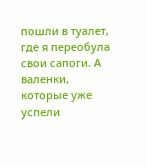пошли в туалет, где я переобула свои сапоги. А валенки, которые уже успели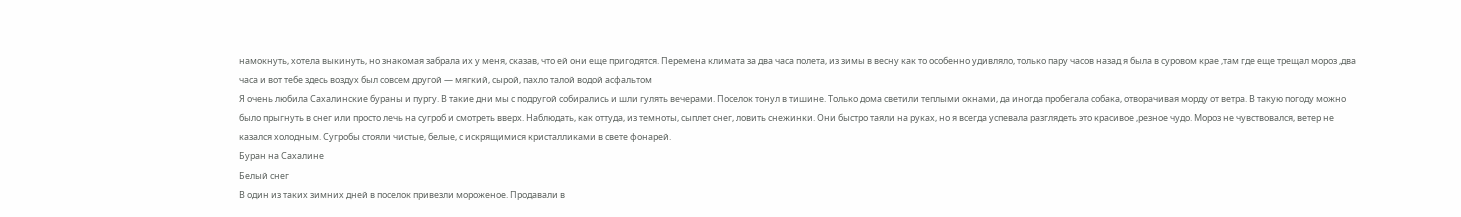намокнуть, хотела выкинуть, но знакомая забрала их у меня, сказав, что ей они еще пригодятся. Перемена климата за два часа полета, из зимы в весну как то особенно удивляло, только пару часов назад я была в суровом крае ,там где еще трещал мороз ,два часа и вот тебе здесь воздух был совсем другой — мягкий, сырой, пахло талой водой асфальтом
Я очень любила Сахалинские бураны и пургу. В такие дни мы с подругой собирались и шли гулять вечерами. Поселок тонул в тишине. Только дома светили теплыми окнами, да иногда пробегала собака, отворачивая морду от ветра. В такую погоду можно было прыгнуть в снег или просто лечь на сугроб и смотреть вверх. Наблюдать, как оттуда, из темноты, сыплет снег, ловить снежинки. Они быстро таяли на руках, но я всегда успевала разглядеть это красивое ,резное чудо. Мороз не чувствовался, ветер не казался холодным. Сугробы стояли чистые, белые, с искрящимися кристалликами в свете фонарей.
Буран на Сахалине
Белый снег
В один из таких зимних дней в поселок привезли мороженое. Продавали в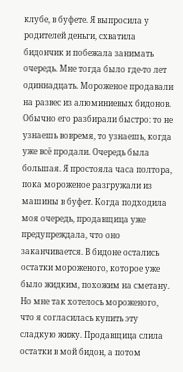клубе, в буфете. Я выпросила у родителей деньги, схватила бидончик и побежала занимать очередь. Мне тогда было где-то лет одиннадцать. Мороженое продавали на развес из алюминиевых бидонов. Обычно его разбирали быстро: то не узнаешь вовремя, то узнаешь, когда уже всё продали. Очередь была большая. Я простояла часа полтора, пока мороженое разгружали из машины в буфет. Когда подходила моя очередь, продавщица уже предупреждала, что оно заканчивается. В бидоне остались остатки мороженого, которое уже было жидким, похожим на сметану. Но мне так хотелось мороженого, что я согласилась купить эту сладкую жижу. Продавщица слила остатки в мой бидон, а потом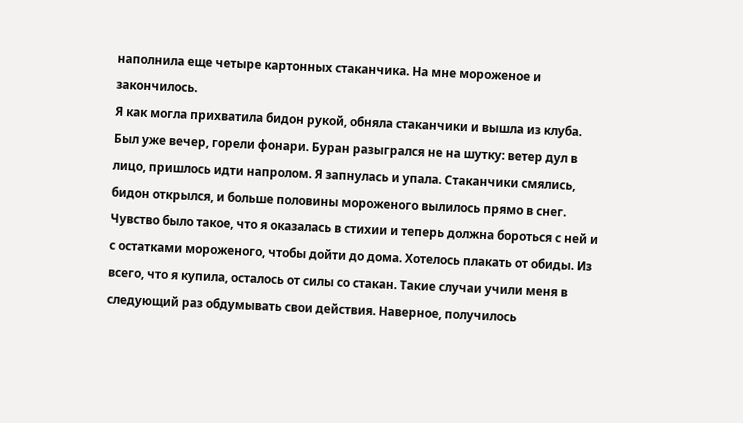наполнила еще четыре картонных стаканчика. На мне мороженое и закончилось.
Я как могла прихватила бидон рукой, обняла стаканчики и вышла из клуба. Был уже вечер, горели фонари. Буран разыгрался не на шутку: ветер дул в лицо, пришлось идти напролом. Я запнулась и упала. Стаканчики смялись, бидон открылся, и больше половины мороженого вылилось прямо в снег. Чувство было такое, что я оказалась в стихии и теперь должна бороться с ней и с остатками мороженого, чтобы дойти до дома. Хотелось плакать от обиды. Из всего, что я купила, осталось от силы со стакан. Такие случаи учили меня в следующий раз обдумывать свои действия. Наверное, получилось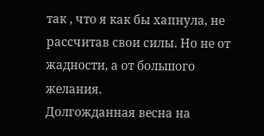так , что я как бы хапнула, не рассчитав свои силы. Но не от жадности, а от большого желания.
Долгожданная весна на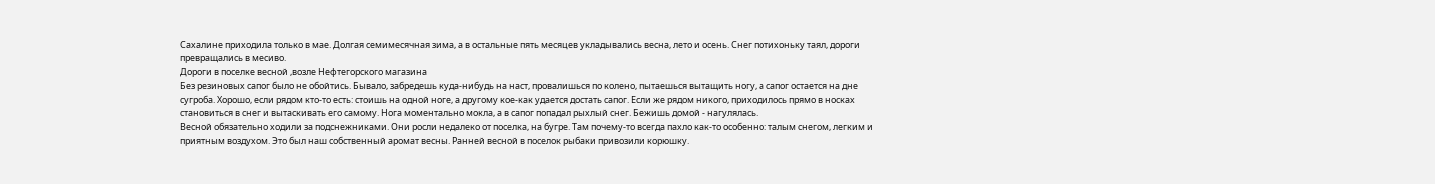Сахалине приходила только в мае. Долгая семимесячная зима, а в остальные пять месяцев укладывались весна, лето и осень. Снег потихоньку таял, дороги превращались в месиво.
Дороги в поселке весной ,возле Нефтегорского магазина
Без резиновых сапог было не обойтись. Бывало, забредешь куда-нибудь на наст, провалишься по колено, пытаешься вытащить ногу, а сапог остается на дне сугроба. Хорошо, если рядом кто-то есть: стоишь на одной ноге, а другому кое-как удается достать сапог. Если же рядом никого, приходилось прямо в носках становиться в снег и вытаскивать его самому. Нога моментально мокла, а в сапог попадал рыхлый снег. Бежишь домой - нагулялась.
Весной обязательно ходили за подснежниками. Они росли недалеко от поселка, на бугре. Там почему-то всегда пахло как-то особенно: талым снегом, легким и приятным воздухом. Это был наш собственный аромат весны. Ранней весной в поселок рыбаки привозили корюшку.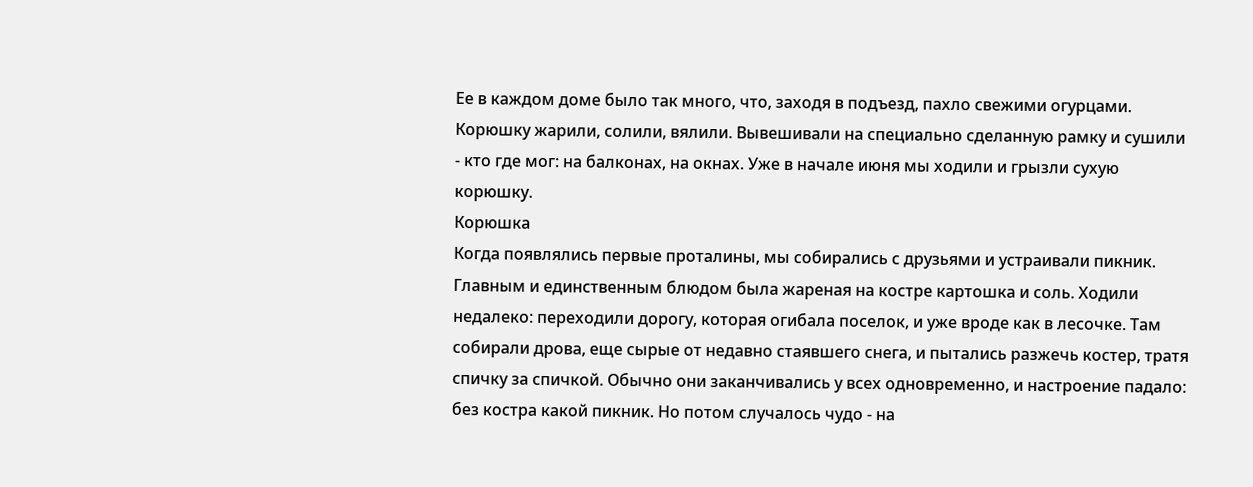Ее в каждом доме было так много, что, заходя в подъезд, пахло свежими огурцами. Корюшку жарили, солили, вялили. Вывешивали на специально сделанную рамку и сушили - кто где мог: на балконах, на окнах. Уже в начале июня мы ходили и грызли сухую корюшку.
Корюшка
Когда появлялись первые проталины, мы собирались с друзьями и устраивали пикник. Главным и единственным блюдом была жареная на костре картошка и соль. Ходили недалеко: переходили дорогу, которая огибала поселок, и уже вроде как в лесочке. Там собирали дрова, еще сырые от недавно стаявшего снега, и пытались разжечь костер, тратя спичку за спичкой. Обычно они заканчивались у всех одновременно, и настроение падало: без костра какой пикник. Но потом случалось чудо - на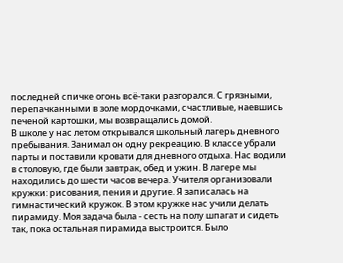последней спичке огонь всё-таки разгорался. С грязными, перепачканными в золе мордочками, счастливые, наевшись печеной картошки, мы возвращались домой.
В школе у нас летом открывался школьный лагерь дневного пребывания. Занимал он одну рекреацию. В классе убрали парты и поставили кровати для дневного отдыха. Нас водили в столовую, где были завтрак, обед и ужин. В лагере мы находились до шести часов вечера. Учителя организовали кружки: рисования, пения и другие. Я записалась на гимнастический кружок. В этом кружке нас учили делать пирамиду. Моя задача была - сесть на полу шпагат и сидеть так, пока остальная пирамида выстроится. Было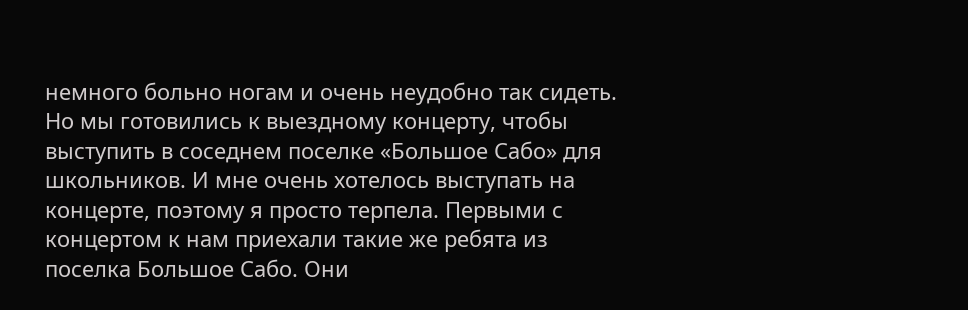немного больно ногам и очень неудобно так сидеть. Но мы готовились к выездному концерту, чтобы выступить в соседнем поселке «Большое Сабо» для школьников. И мне очень хотелось выступать на концерте, поэтому я просто терпела. Первыми с концертом к нам приехали такие же ребята из поселка Большое Сабо. Они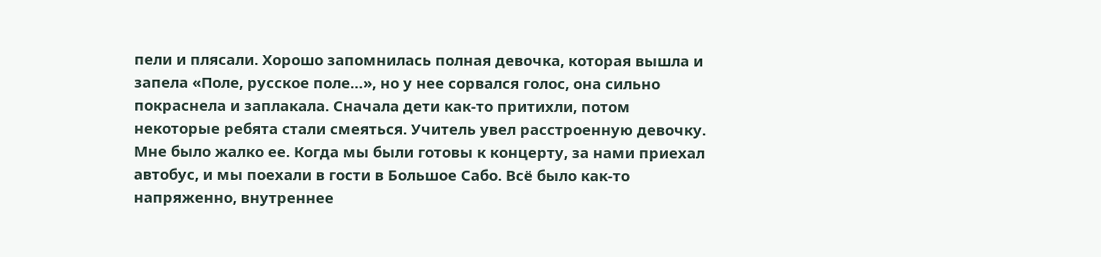пели и плясали. Хорошо запомнилась полная девочка, которая вышла и запела «Поле, русское поле…», но у нее сорвался голос, она сильно покраснела и заплакала. Сначала дети как-то притихли, потом некоторые ребята стали смеяться. Учитель увел расстроенную девочку. Мне было жалко ее. Когда мы были готовы к концерту, за нами приехал автобус, и мы поехали в гости в Большое Сабо. Всё было как-то напряженно, внутреннее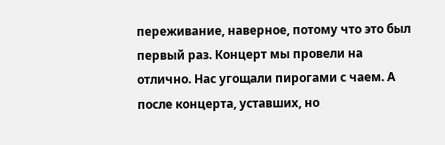переживание, наверное, потому что это был первый раз. Концерт мы провели на отлично. Нас угощали пирогами с чаем. А после концерта, уставших, но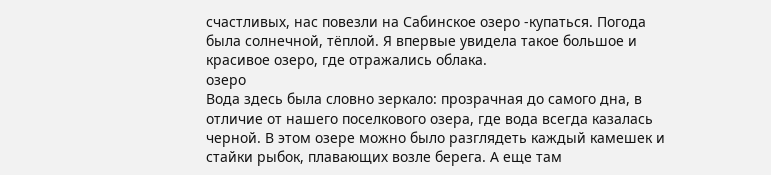счастливых, нас повезли на Сабинское озеро -купаться. Погода была солнечной, тёплой. Я впервые увидела такое большое и красивое озеро, где отражались облака.
озеро
Вода здесь была словно зеркало: прозрачная до самого дна, в отличие от нашего поселкового озера, где вода всегда казалась черной. В этом озере можно было разглядеть каждый камешек и стайки рыбок, плавающих возле берега. А еще там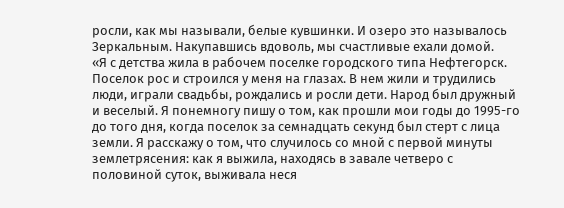росли, как мы называли, белые кувшинки. И озеро это называлось Зеркальным. Накупавшись вдоволь, мы счастливые ехали домой.
«Я с детства жила в рабочем поселке городского типа Нефтегорск. Поселок рос и строился у меня на глазах. В нем жили и трудились люди, играли свадьбы, рождались и росли дети. Народ был дружный и веселый. Я понемногу пишу о том, как прошли мои годы до 1995-го до того дня, когда поселок за семнадцать секунд был стерт с лица земли. Я расскажу о том, что случилось со мной с первой минуты землетрясения: как я выжила, находясь в завале четверо с половиной суток, выживала неся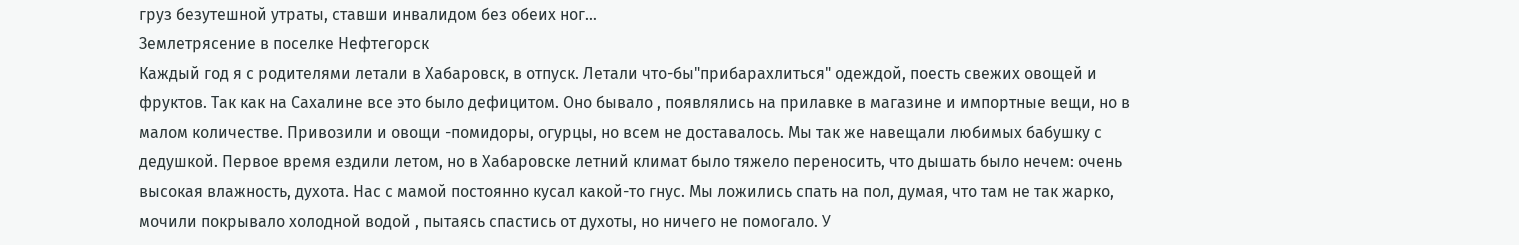груз безутешной утраты, ставши инвалидом без обеих ног…
Землетрясение в поселке Нефтегорск
Каждый год я с родителями летали в Хабаровск, в отпуск. Летали что-бы"прибарахлиться" одеждой, поесть свежих овощей и фруктов. Так как на Сахалине все это было дефицитом. Оно бывало , появлялись на прилавке в магазине и импортные вещи, но в малом количестве. Привозили и овощи -помидоры, огурцы, но всем не доставалось. Мы так же навещали любимых бабушку с дедушкой. Первое время ездили летом, но в Хабаровске летний климат было тяжело переносить, что дышать было нечем: очень высокая влажность, духота. Нас с мамой постоянно кусал какой-то гнус. Мы ложились спать на пол, думая, что там не так жарко, мочили покрывало холодной водой , пытаясь спастись от духоты, но ничего не помогало. У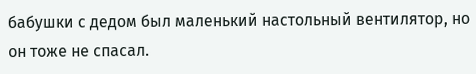бабушки с дедом был маленький настольный вентилятор, но он тоже не спасал.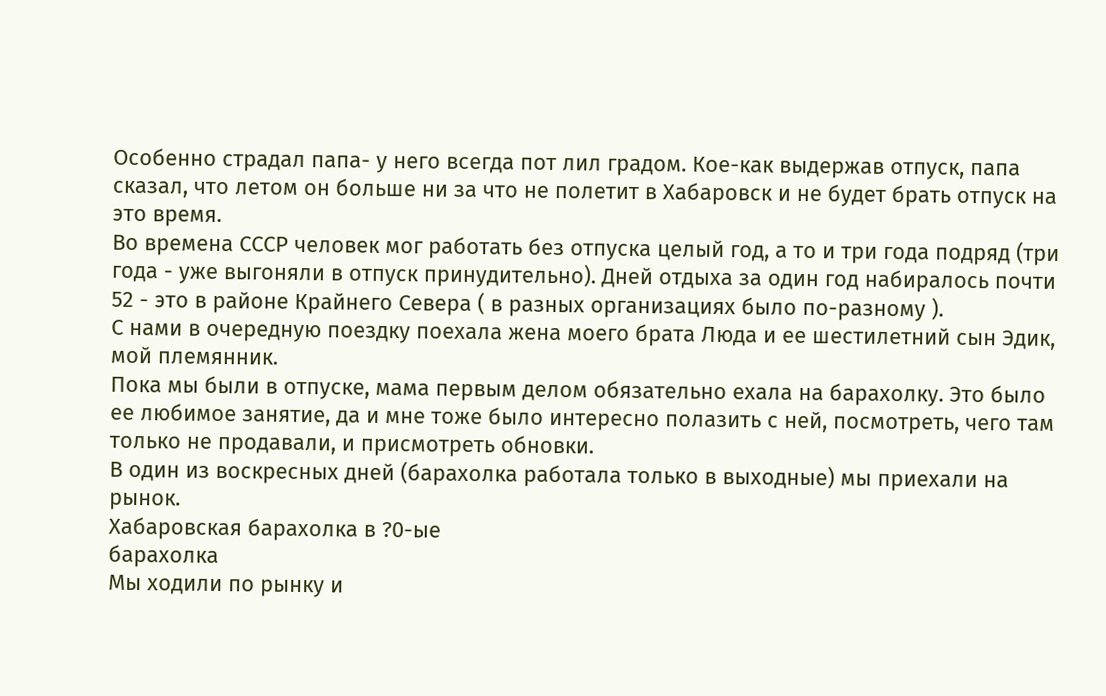Особенно страдал папа- у него всегда пот лил градом. Кое-как выдержав отпуск, папа сказал, что летом он больше ни за что не полетит в Хабаровск и не будет брать отпуск на это время.
Во времена СССР человек мог работать без отпуска целый год, а то и три года подряд (три года - уже выгоняли в отпуск принудительно). Дней отдыха за один год набиралось почти 52 - это в районе Крайнего Севера ( в разных организациях было по-разному ).
С нами в очередную поездку поехала жена моего брата Люда и ее шестилетний сын Эдик, мой племянник.
Пока мы были в отпуске, мама первым делом обязательно ехала на барахолку. Это было ее любимое занятие, да и мне тоже было интересно полазить с ней, посмотреть, чего там только не продавали, и присмотреть обновки.
В один из воскресных дней (барахолка работала только в выходные) мы приехали на рынок.
Хабаровская барахолка в ?0-ые
барахолка
Мы ходили по рынку и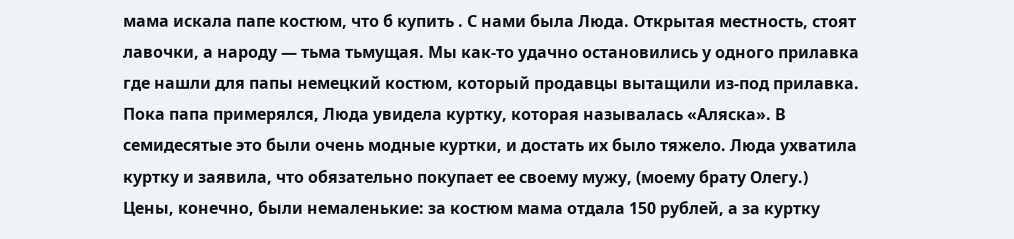мама искала папе костюм, что б купить . С нами была Люда. Открытая местность, стоят лавочки, а народу — тьма тьмущая. Мы как-то удачно остановились у одного прилавка где нашли для папы немецкий костюм, который продавцы вытащили из-под прилавка. Пока папа примерялся, Люда увидела куртку, которая называлась «Аляска». В семидесятые это были очень модные куртки, и достать их было тяжело. Люда ухватила куртку и заявила, что обязательно покупает ее своему мужу, (моему брату Олегу.)
Цены, конечно, были немаленькие: за костюм мама отдала 150 рублей, а за куртку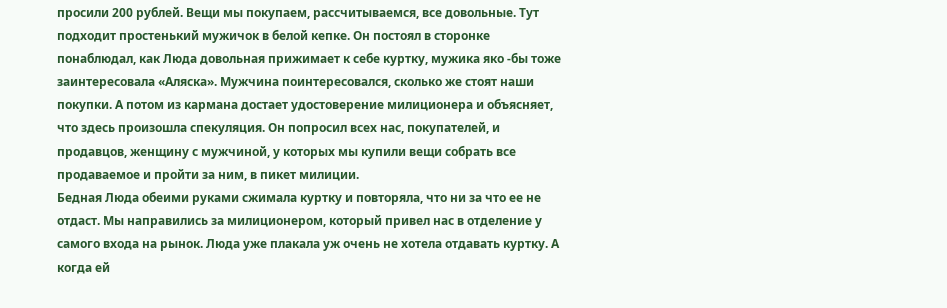просили 200 рублей. Вещи мы покупаем, рассчитываемся, все довольные. Тут подходит простенький мужичок в белой кепке. Он постоял в сторонке понаблюдал, как Люда довольная прижимает к себе куртку, мужика яко -бы тоже заинтересовала «Аляска». Мужчина поинтересовался, сколько же стоят наши покупки. А потом из кармана достает удостоверение милиционера и объясняет, что здесь произошла спекуляция. Он попросил всех нас, покупателей, и продавцов, женщину с мужчиной, у которых мы купили вещи собрать все продаваемое и пройти за ним, в пикет милиции.
Бедная Люда обеими руками сжимала куртку и повторяла, что ни за что ее не отдаст. Мы направились за милиционером, который привел нас в отделение у самого входа на рынок. Люда уже плакала уж очень не хотела отдавать куртку. А когда ей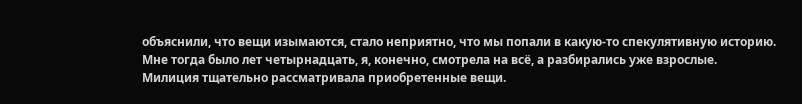объяснили, что вещи изымаются, стало неприятно, что мы попали в какую-то спекулятивную историю. Мне тогда было лет четырнадцать, я, конечно, смотрела на всё, а разбирались уже взрослые.
Милиция тщательно рассматривала приобретенные вещи.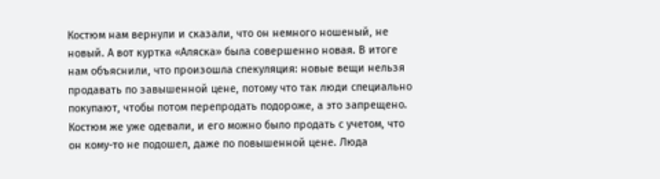Костюм нам вернули и сказали, что он немного ношеный, не новый. А вот куртка «Аляска» была совершенно новая. В итоге нам объяснили, что произошла спекуляция: новые вещи нельзя продавать по завышенной цене, потому что так люди специально покупают, чтобы потом перепродать подороже, а это запрещено. Костюм же уже одевали, и его можно было продать с учетом, что он кому-то не подошел, даже по повышенной цене. Люда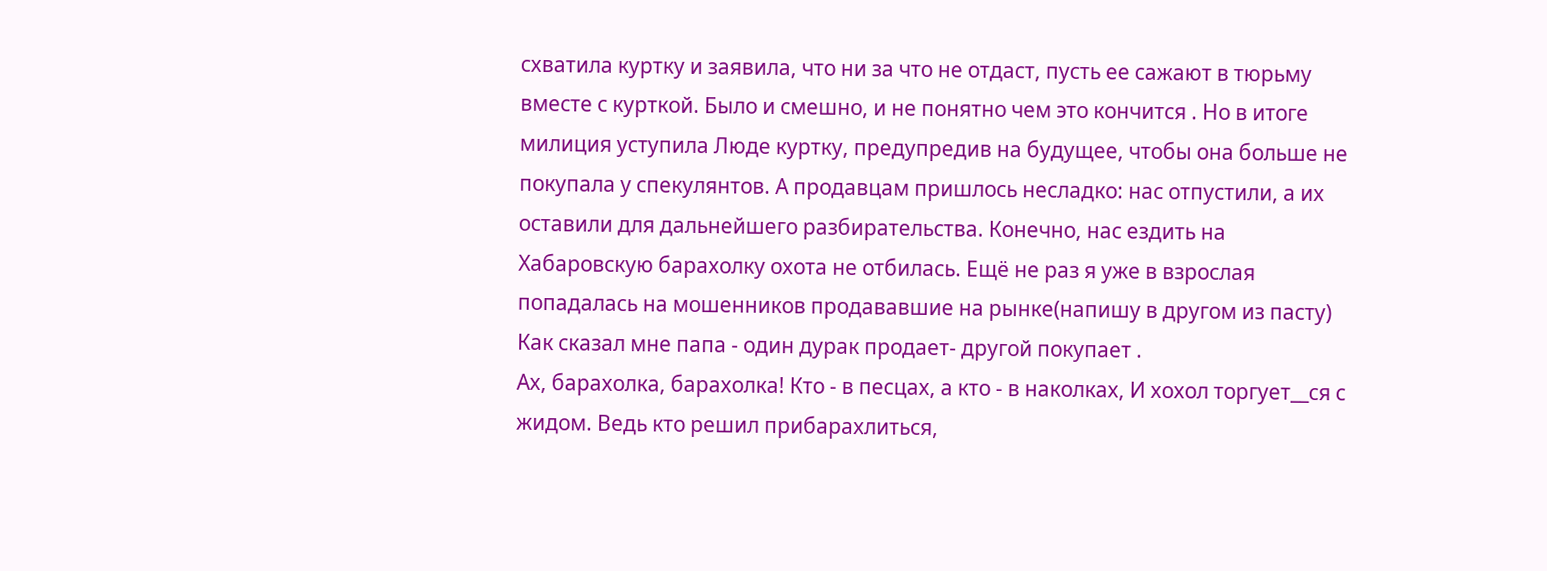схватила куртку и заявила, что ни за что не отдаст, пусть ее сажают в тюрьму вместе с курткой. Было и смешно, и не понятно чем это кончится . Но в итоге милиция уступила Люде куртку, предупредив на будущее, чтобы она больше не покупала у спекулянтов. А продавцам пришлось несладко: нас отпустили, а их оставили для дальнейшего разбирательства. Конечно, нас ездить на Хабаровскую барахолку охота не отбилась. Ещё не раз я уже в взрослая попадалась на мошенников продававшие на рынке(напишу в другом из пасту) Как сказал мне папа - один дурак продает- другой покупает .
Ах, барахолка, барахолка! Кто - в песцах, а кто - в наколках, И хохол торгует__ся с жидом. Ведь кто решил прибарахлиться,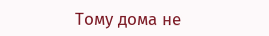Тому дома не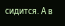сидится. А в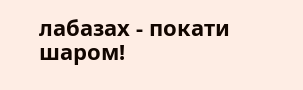лабазах - покати шаром!